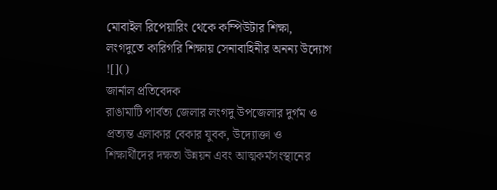মোবাইল রিপেয়ারিং থেকে কম্পিউটার শিক্ষা, লংগদুতে কারিগরি শিক্ষায় সেনাবাহিনীর অনন্য উদ্যোগ
![]()
জার্নাল প্রতিবেদক
রাঙামাটি পার্বত্য জেলার লংগদু উপজেলার দুর্গম ও প্রত্যন্ত এলাকার বেকার যুবক, উদ্যোক্তা ও শিক্ষার্থীদের দক্ষতা উন্নয়ন এবং আত্মকর্মসংস্থানের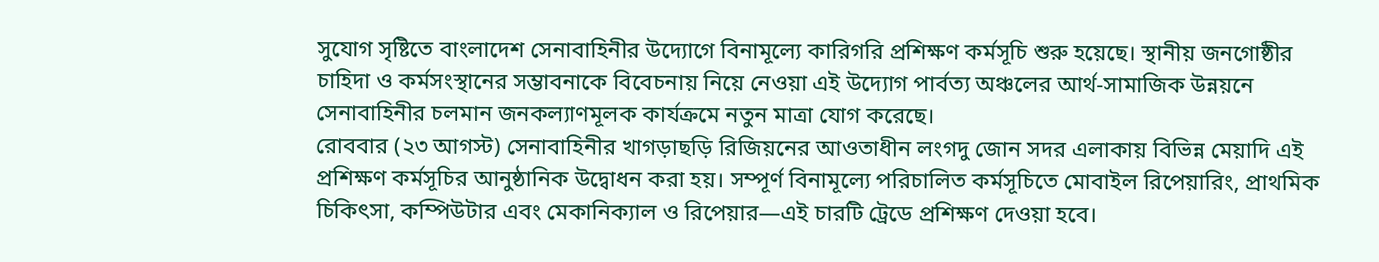সুযোগ সৃষ্টিতে বাংলাদেশ সেনাবাহিনীর উদ্যোগে বিনামূল্যে কারিগরি প্রশিক্ষণ কর্মসূচি শুরু হয়েছে। স্থানীয় জনগোষ্ঠীর চাহিদা ও কর্মসংস্থানের সম্ভাবনাকে বিবেচনায় নিয়ে নেওয়া এই উদ্যোগ পার্বত্য অঞ্চলের আর্থ-সামাজিক উন্নয়নে সেনাবাহিনীর চলমান জনকল্যাণমূলক কার্যক্রমে নতুন মাত্রা যোগ করেছে।
রোববার (২৩ আগস্ট) সেনাবাহিনীর খাগড়াছড়ি রিজিয়নের আওতাধীন লংগদু জোন সদর এলাকায় বিভিন্ন মেয়াদি এই প্রশিক্ষণ কর্মসূচির আনুষ্ঠানিক উদ্বোধন করা হয়। সম্পূর্ণ বিনামূল্যে পরিচালিত কর্মসূচিতে মোবাইল রিপেয়ারিং, প্রাথমিক চিকিৎসা, কম্পিউটার এবং মেকানিক্যাল ও রিপেয়ার—এই চারটি ট্রেডে প্রশিক্ষণ দেওয়া হবে।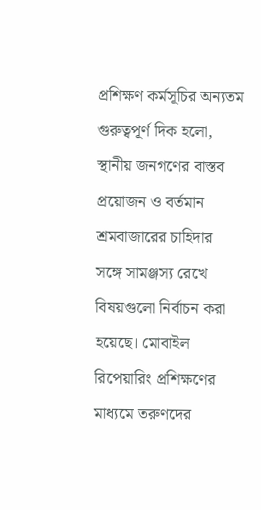প্রশিক্ষণ কর্মসূচির অন্যতম গুরুত্বপূর্ণ দিক হলো, স্থানীয় জনগণের বাস্তব প্রয়োজন ও বর্তমান শ্রমবাজারের চাহিদার সঙ্গে সামঞ্জস্য রেখে বিষয়গুলো নির্বাচন করা হয়েছে। মোবাইল রিপেয়ারিং প্রশিক্ষণের মাধ্যমে তরুণদের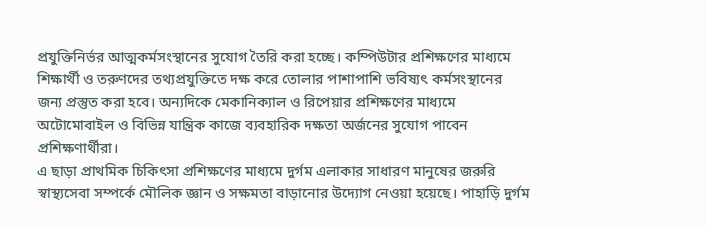প্রযুক্তিনির্ভর আত্মকর্মসংস্থানের সুযোগ তৈরি করা হচ্ছে। কম্পিউটার প্রশিক্ষণের মাধ্যমে শিক্ষার্থী ও তরুণদের তথ্যপ্রযুক্তিতে দক্ষ করে তোলার পাশাপাশি ভবিষ্যৎ কর্মসংস্থানের জন্য প্রস্তুত করা হবে। অন্যদিকে মেকানিক্যাল ও রিপেয়ার প্রশিক্ষণের মাধ্যমে অটোমোবাইল ও বিভিন্ন যান্ত্রিক কাজে ব্যবহারিক দক্ষতা অর্জনের সুযোগ পাবেন প্রশিক্ষণার্থীরা।
এ ছাড়া প্রাথমিক চিকিৎসা প্রশিক্ষণের মাধ্যমে দুর্গম এলাকার সাধারণ মানুষের জরুরি স্বাস্থ্যসেবা সম্পর্কে মৌলিক জ্ঞান ও সক্ষমতা বাড়ানোর উদ্যোগ নেওয়া হয়েছে। পাহাড়ি দুর্গম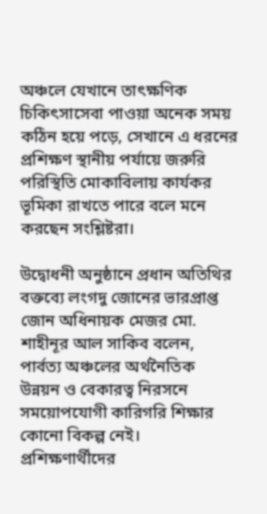অঞ্চলে যেখানে তাৎক্ষণিক চিকিৎসাসেবা পাওয়া অনেক সময় কঠিন হয়ে পড়ে, সেখানে এ ধরনের প্রশিক্ষণ স্থানীয় পর্যায়ে জরুরি পরিস্থিতি মোকাবিলায় কার্যকর ভূমিকা রাখতে পারে বলে মনে করছেন সংশ্লিষ্টরা।

উদ্বোধনী অনুষ্ঠানে প্রধান অতিথির বক্তব্যে লংগদু জোনের ভারপ্রাপ্ত জোন অধিনায়ক মেজর মো. শাহীনূর আল সাকিব বলেন, পার্বত্য অঞ্চলের অর্থনৈতিক উন্নয়ন ও বেকারত্ব নিরসনে সময়োপযোগী কারিগরি শিক্ষার কোনো বিকল্প নেই। প্রশিক্ষণার্থীদের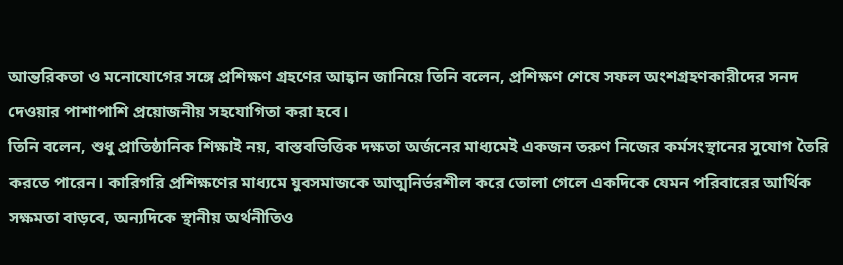আন্তরিকতা ও মনোযোগের সঙ্গে প্রশিক্ষণ গ্রহণের আহ্বান জানিয়ে তিনি বলেন, প্রশিক্ষণ শেষে সফল অংশগ্রহণকারীদের সনদ দেওয়ার পাশাপাশি প্রয়োজনীয় সহযোগিতা করা হবে।
তিনি বলেন, শুধু প্রাতিষ্ঠানিক শিক্ষাই নয়, বাস্তবভিত্তিক দক্ষতা অর্জনের মাধ্যমেই একজন তরুণ নিজের কর্মসংস্থানের সুযোগ তৈরি করতে পারেন। কারিগরি প্রশিক্ষণের মাধ্যমে যুবসমাজকে আত্মনির্ভরশীল করে তোলা গেলে একদিকে যেমন পরিবারের আর্থিক সক্ষমতা বাড়বে, অন্যদিকে স্থানীয় অর্থনীতিও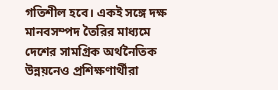গতিশীল হবে। একই সঙ্গে দক্ষ মানবসম্পদ তৈরির মাধ্যমে দেশের সামগ্রিক অর্থনৈতিক উন্নয়নেও প্রশিক্ষণার্থীরা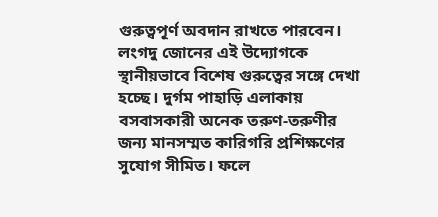গুরুত্বপূর্ণ অবদান রাখতে পারবেন।
লংগদু জোনের এই উদ্যোগকে স্থানীয়ভাবে বিশেষ গুরুত্বের সঙ্গে দেখা হচ্ছে। দুর্গম পাহাড়ি এলাকায় বসবাসকারী অনেক তরুণ-তরুণীর জন্য মানসম্মত কারিগরি প্রশিক্ষণের সুযোগ সীমিত। ফলে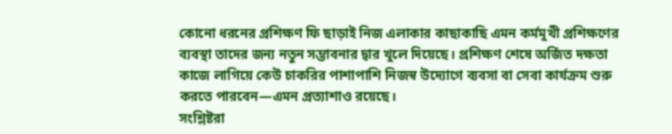কোনো ধরনের প্রশিক্ষণ ফি ছাড়াই নিজ এলাকার কাছাকাছি এমন কর্মমুখী প্রশিক্ষণের ব্যবস্থা তাদের জন্য নতুন সম্ভাবনার দ্বার খুলে দিয়েছে। প্রশিক্ষণ শেষে অর্জিত দক্ষতা কাজে লাগিয়ে কেউ চাকরির পাশাপাশি নিজস্ব উদ্যোগে ব্যবসা বা সেবা কার্যক্রম শুরু করতে পারবেন—এমন প্রত্যাশাও রয়েছে।
সংশ্লিষ্টরা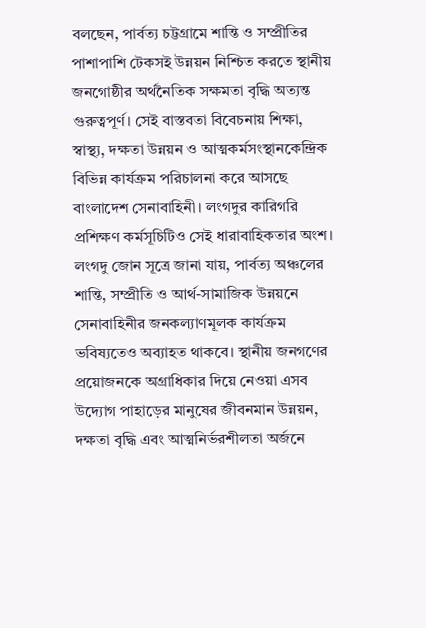বলছেন, পার্বত্য চট্টগ্রামে শান্তি ও সম্প্রীতির পাশাপাশি টেকসই উন্নয়ন নিশ্চিত করতে স্থানীয় জনগোষ্ঠীর অর্থনৈতিক সক্ষমতা বৃদ্ধি অত্যন্ত গুরুত্বপূর্ণ। সেই বাস্তবতা বিবেচনায় শিক্ষা, স্বাস্থ্য, দক্ষতা উন্নয়ন ও আত্মকর্মসংস্থানকেন্দ্রিক বিভিন্ন কার্যক্রম পরিচালনা করে আসছে বাংলাদেশ সেনাবাহিনী। লংগদুর কারিগরি প্রশিক্ষণ কর্মসূচিটিও সেই ধারাবাহিকতার অংশ।
লংগদু জোন সূত্রে জানা যায়, পার্বত্য অঞ্চলের শান্তি, সম্প্রীতি ও আর্থ-সামাজিক উন্নয়নে সেনাবাহিনীর জনকল্যাণমূলক কার্যক্রম ভবিষ্যতেও অব্যাহত থাকবে। স্থানীয় জনগণের প্রয়োজনকে অগ্রাধিকার দিয়ে নেওয়া এসব উদ্যোগ পাহাড়ের মানুষের জীবনমান উন্নয়ন, দক্ষতা বৃদ্ধি এবং আত্মনির্ভরশীলতা অর্জনে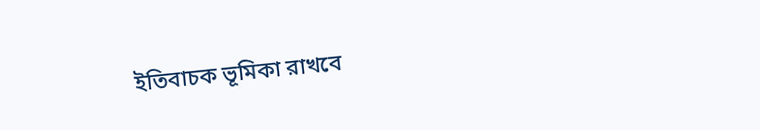ইতিবাচক ভূমিকা রাখবে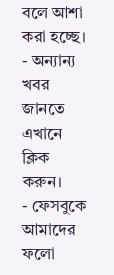বলে আশা করা হচ্ছে।
- অন্যান্য খবর জানতে এখানে ক্লিক করুন।
- ফেসবুকে আমাদের ফলো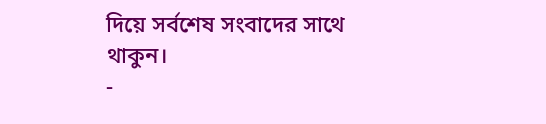দিয়ে সর্বশেষ সংবাদের সাথে থাকুন।
-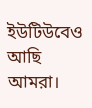ইউটিউবেও আছি আমরা।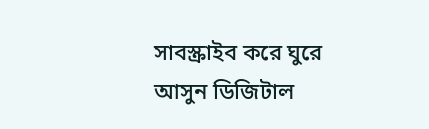সাবস্ক্রাইব করে ঘুরে আসুন ডিজিটাল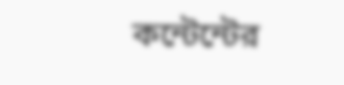কন্টেন্টের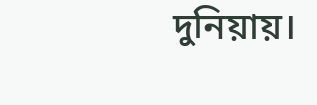দুনিয়ায়।